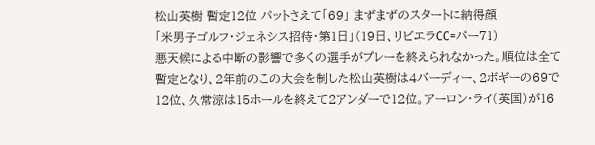松山英樹 暫定12位 パットさえて「69」 まずまずのスタートに納得顔
「米男子ゴルフ・ジェネシス招待・第1日」(19日、リビエラCC=パー71)
悪天候による中断の影響で多くの選手がプレーを終えられなかった。順位は全て暫定となり、2年前のこの大会を制した松山英樹は4バーディー、2ボギーの69で12位、久常涼は15ホールを終えて2アンダーで12位。アーロン・ライ(英国)が16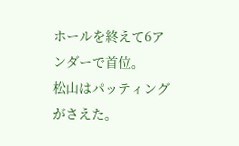ホールを終えて6アンダーで首位。
松山はパッティングがさえた。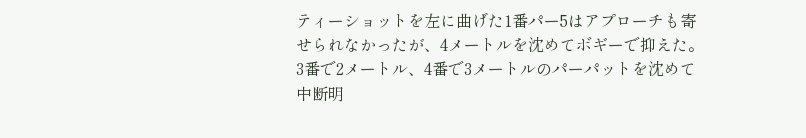ティーショットを左に曲げた1番パー5はアプローチも寄せられなかったが、4メートルを沈めてボギーで抑えた。3番で2メートル、4番で3メートルのパーパットを沈めて中断明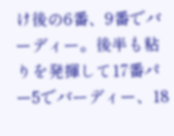け後の6番、9番でバーディー。後半も粘りを発揮して17番パー5でバーディー、18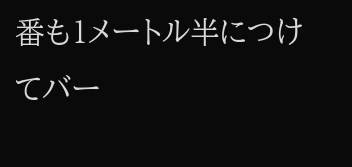番も1メートル半につけてバー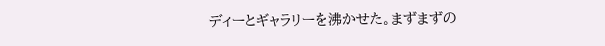ディーとギャラリーを沸かせた。まずまずの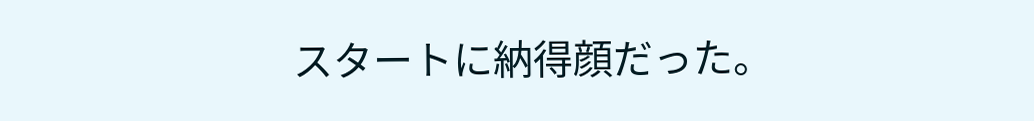スタートに納得顔だった。